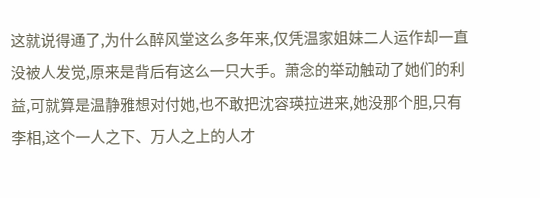这就说得通了,为什么醉风堂这么多年来,仅凭温家姐妹二人运作却一直没被人发觉,原来是背后有这么一只大手。萧念的举动触动了她们的利益,可就算是温静雅想对付她,也不敢把沈容瑛拉进来,她没那个胆,只有李相,这个一人之下、万人之上的人才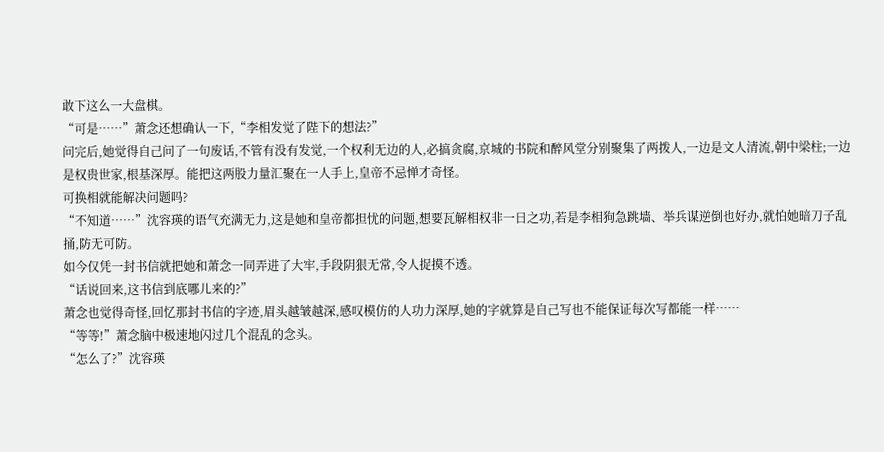敢下这么一大盘棋。
“可是……”萧念还想确认一下,“李相发觉了陛下的想法?”
问完后,她觉得自己问了一句废话,不管有没有发觉,一个权利无边的人,必搞贪腐,京城的书院和醉风堂分别聚集了两拨人,一边是文人清流,朝中梁柱;一边是权贵世家,根基深厚。能把这两股力量汇聚在一人手上,皇帝不忌惮才奇怪。
可换相就能解决问题吗?
“不知道……”沈容瑛的语气充满无力,这是她和皇帝都担忧的问题,想要瓦解相权非一日之功,若是李相狗急跳墙、举兵谋逆倒也好办,就怕她暗刀子乱捅,防无可防。
如今仅凭一封书信就把她和萧念一同弄进了大牢,手段阴狠无常,令人捉摸不透。
“话说回来,这书信到底哪儿来的?”
萧念也觉得奇怪,回忆那封书信的字迹,眉头越皱越深,感叹模仿的人功力深厚,她的字就算是自己写也不能保证每次写都能一样……
“等等!”萧念脑中极速地闪过几个混乱的念头。
“怎么了?”沈容瑛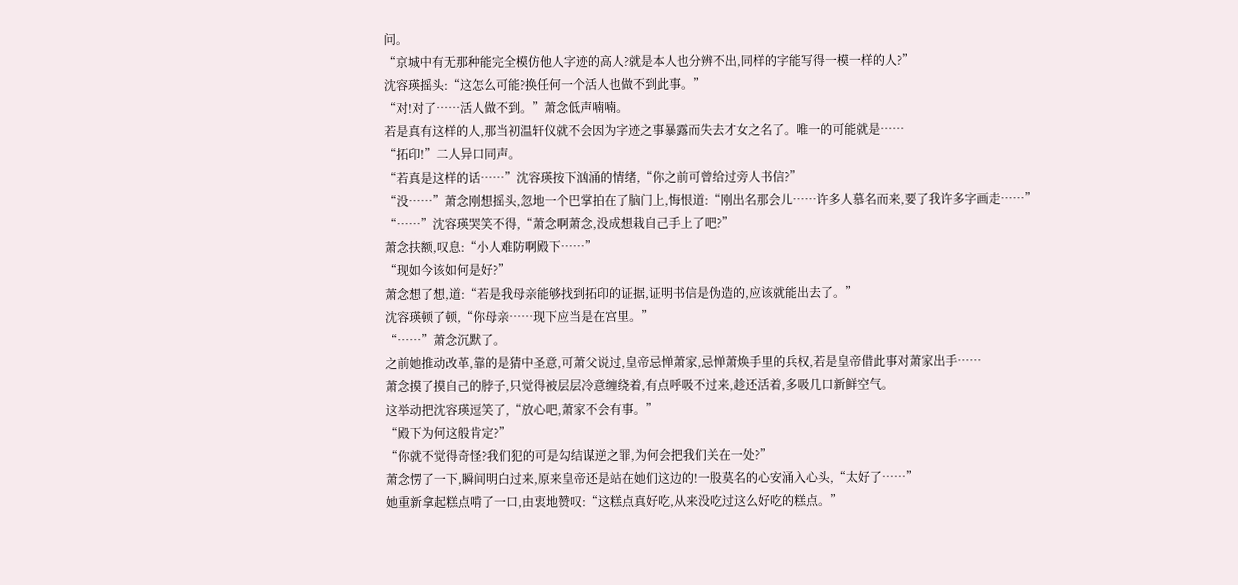问。
“京城中有无那种能完全模仿他人字迹的高人?就是本人也分辨不出,同样的字能写得一模一样的人?”
沈容瑛摇头:“这怎么可能?换任何一个活人也做不到此事。”
“对!对了……活人做不到。”萧念低声喃喃。
若是真有这样的人,那当初温轩仪就不会因为字迹之事暴露而失去才女之名了。唯一的可能就是……
“拓印!”二人异口同声。
“若真是这样的话……”沈容瑛按下汹涌的情绪,“你之前可曾给过旁人书信?”
“没……”萧念刚想摇头,忽地一个巴掌拍在了脑门上,悔恨道:“刚出名那会儿……许多人慕名而来,要了我许多字画走……”
“……”沈容瑛哭笑不得,“萧念啊萧念,没成想栽自己手上了吧?”
萧念扶额,叹息:“小人难防啊殿下……”
“现如今该如何是好?”
萧念想了想,道:“若是我母亲能够找到拓印的证据,证明书信是伪造的,应该就能出去了。”
沈容瑛顿了顿,“你母亲……现下应当是在宫里。”
“……”萧念沉默了。
之前她推动改革,靠的是猜中圣意,可萧父说过,皇帝忌惮萧家,忌惮萧焕手里的兵权,若是皇帝借此事对萧家出手……
萧念摸了摸自己的脖子,只觉得被层层冷意缠绕着,有点呼吸不过来,趁还活着,多吸几口新鲜空气。
这举动把沈容瑛逗笑了,“放心吧,萧家不会有事。”
“殿下为何这般肯定?”
“你就不觉得奇怪?我们犯的可是勾结谋逆之罪,为何会把我们关在一处?”
萧念愣了一下,瞬间明白过来,原来皇帝还是站在她们这边的!一股莫名的心安涌入心头,“太好了……”
她重新拿起糕点啃了一口,由衷地赞叹:“这糕点真好吃,从来没吃过这么好吃的糕点。”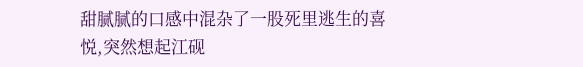甜腻腻的口感中混杂了一股死里逃生的喜悦,突然想起江砚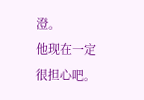澄。
他现在一定很担心吧。